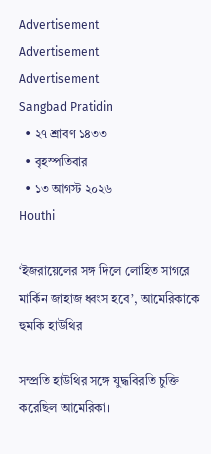Advertisement
Advertisement
Advertisement
Sangbad Pratidin
  • ২৭ শ্রাবণ ১৪৩৩
  • বৃহস্পতিবার
  • ১৩ আগস্ট ২০২৬
Houthi

‘ইজরায়েলের সঙ্গ দিলে লোহিত সাগরে মার্কিন জাহাজ ধ্বংস হবে’, আমেরিকাকে হুমকি হাউথির

সম্প্রতি হাউথির সঙ্গে যুদ্ধবিরতি চুক্তি করেছিল আমেরিকা।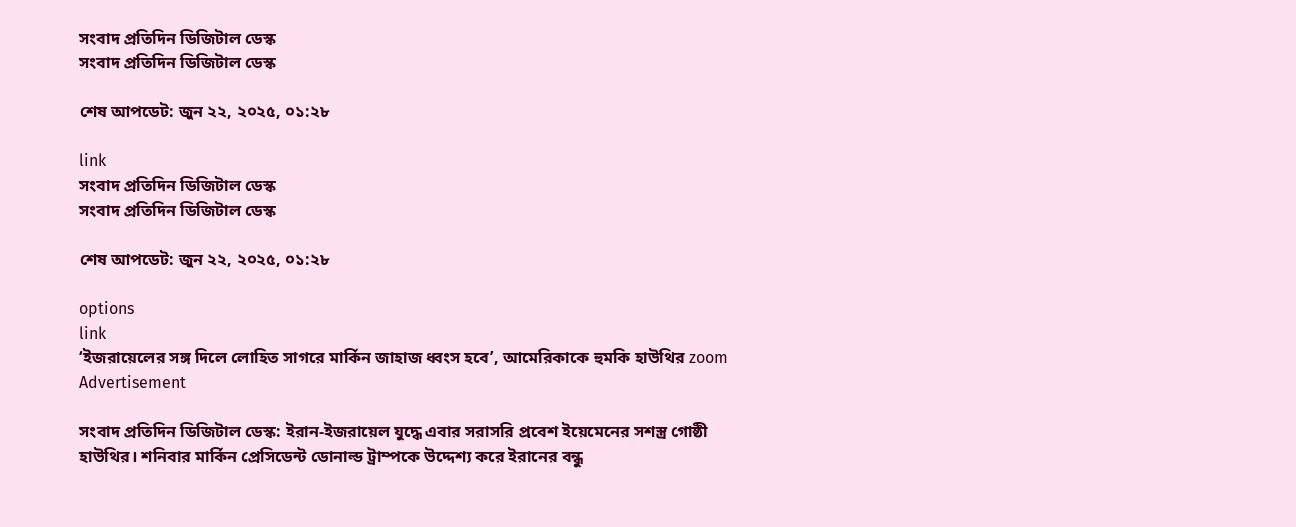সংবাদ প্রতিদিন ডিজিটাল ডেস্ক
সংবাদ প্রতিদিন ডিজিটাল ডেস্ক

শেষ আপডেট: জুন ২২, ২০২৫, ০১:২৮

link
সংবাদ প্রতিদিন ডিজিটাল ডেস্ক
সংবাদ প্রতিদিন ডিজিটাল ডেস্ক

শেষ আপডেট: জুন ২২, ২০২৫, ০১:২৮

options
link
‘ইজরায়েলের সঙ্গ দিলে লোহিত সাগরে মার্কিন জাহাজ ধ্বংস হবে’, আমেরিকাকে হুমকি হাউথির zoom
Advertisement

সংবাদ প্রতিদিন ডিজিটাল ডেস্ক: ইরান-ইজরায়েল যুদ্ধে এবার সরাসরি প্রবেশ ইয়েমেনের সশস্ত্র গোষ্ঠী হাউথির। শনিবার মার্কিন প্রেসিডেন্ট ডোনাল্ড ট্রাম্পকে উদ্দেশ্য করে ইরানের বন্ধু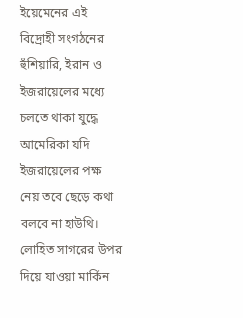ইয়েমেনের এই বিদ্রোহী সংগঠনের হুঁশিয়ারি, ইরান ও ইজরায়েলের মধ্যে চলতে থাকা যুদ্ধে আমেরিকা যদি ইজরায়েলের পক্ষ নেয় তবে ছেড়ে কথা বলবে না হাউথি। লোহিত সাগরের উপর দিয়ে যাওয়া মার্কিন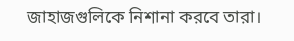জাহাজগুলিকে নিশানা করবে তারা।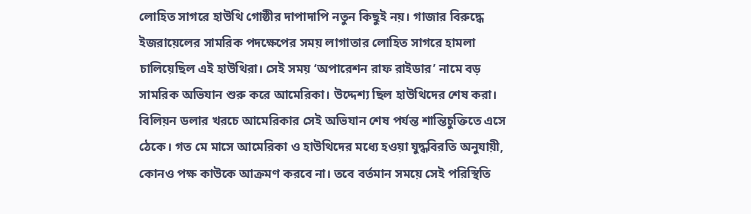লোহিত সাগরে হাউথি গোষ্ঠীর দাপাদাপি নতুন কিছুই নয়। গাজার বিরুদ্ধে ইজরায়েলের সামরিক পদক্ষেপের সময় লাগাতার লোহিত সাগরে হামলা চালিয়েছিল এই হাউথিরা। সেই সময় ‘অপারেশন রাফ রাইডার’ নামে বড় সামরিক অভিযান শুরু করে আমেরিকা। উদ্দেশ্য ছিল হাউথিদের শেষ করা। বিলিয়ন ডলার খরচে আমেরিকার সেই অভিযান শেষ পর্যন্ত শান্তিচুক্তিতে এসে ঠেকে। গত মে মাসে আমেরিকা ও হাউথিদের মধ্যে হওয়া যুদ্ধবিরতি অনুযায়ী, কোনও পক্ষ কাউকে আক্রমণ করবে না। তবে বর্তমান সময়ে সেই পরিস্থিতি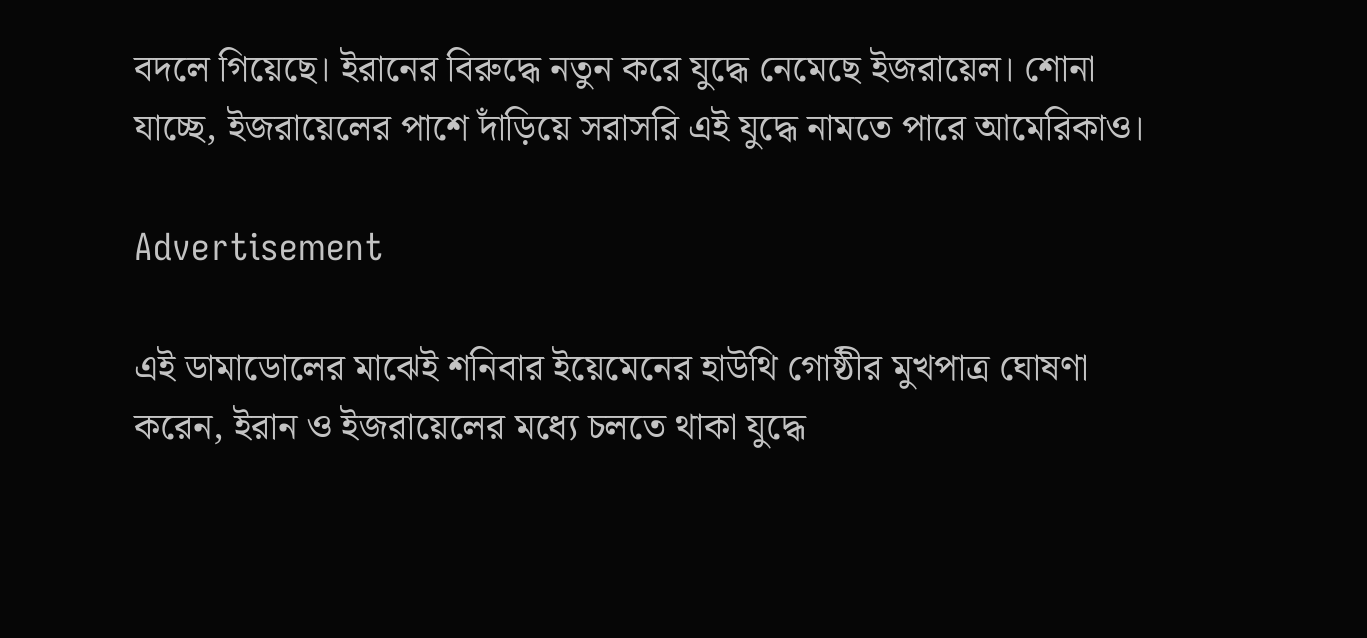বদলে গিয়েছে। ইরানের বিরুদ্ধে নতুন করে যুদ্ধে নেমেছে ইজরায়েল। শোনা যাচ্ছে, ইজরায়েলের পাশে দাঁড়িয়ে সরাসরি এই যুদ্ধে নামতে পারে আমেরিকাও।

Advertisement

এই ডামাডোলের মাঝেই শনিবার ইয়েমেনের হাউথি গোষ্ঠীর মুখপাত্র ঘোষণা করেন, ইরান ও ইজরায়েলের মধ্যে চলতে থাকা যুদ্ধে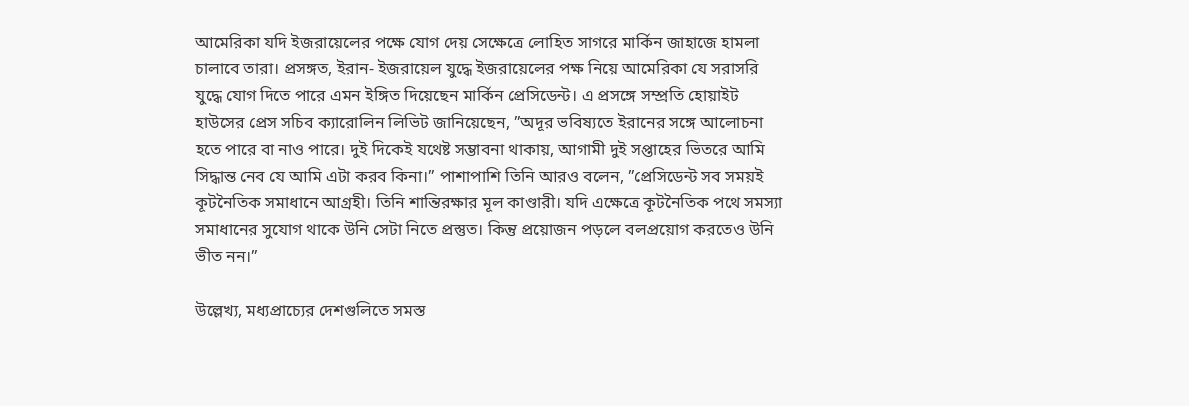আমেরিকা যদি ইজরায়েলের পক্ষে যোগ দেয় সেক্ষেত্রে লোহিত সাগরে মার্কিন জাহাজে হামলা চালাবে তারা। প্রসঙ্গত, ইরান- ইজরায়েল যুদ্ধে ইজরায়েলের পক্ষ নিয়ে আমেরিকা যে সরাসরি যুদ্ধে যোগ দিতে পারে এমন ইঙ্গিত দিয়েছেন মার্কিন প্রেসিডেন্ট। এ প্রসঙ্গে সম্প্রতি হোয়াইট হাউসের প্রেস সচিব ক্যারোলিন লিভিট জানিয়েছেন, ”অদূর ভবিষ্যতে ইরানের সঙ্গে আলোচনা হতে পারে বা নাও পারে। দুই দিকেই যথেষ্ট সম্ভাবনা থাকায়, আগামী দুই সপ্তাহের ভিতরে আমি সিদ্ধান্ত নেব যে আমি এটা করব কিনা।” পাশাপাশি তিনি আরও বলেন, ”প্রেসিডেন্ট সব সময়ই কূটনৈতিক সমাধানে আগ্রহী। তিনি শান্তিরক্ষার মূল কাণ্ডারী। যদি এক্ষেত্রে কূটনৈতিক পথে সমস্যা সমাধানের সুযোগ থাকে উনি সেটা নিতে প্রস্তুত। কিন্তু প্রয়োজন পড়লে বলপ্রয়োগ করতেও উনি ভীত নন।”

উল্লেখ্য, মধ্যপ্রাচ্যের দেশগুলিতে সমস্ত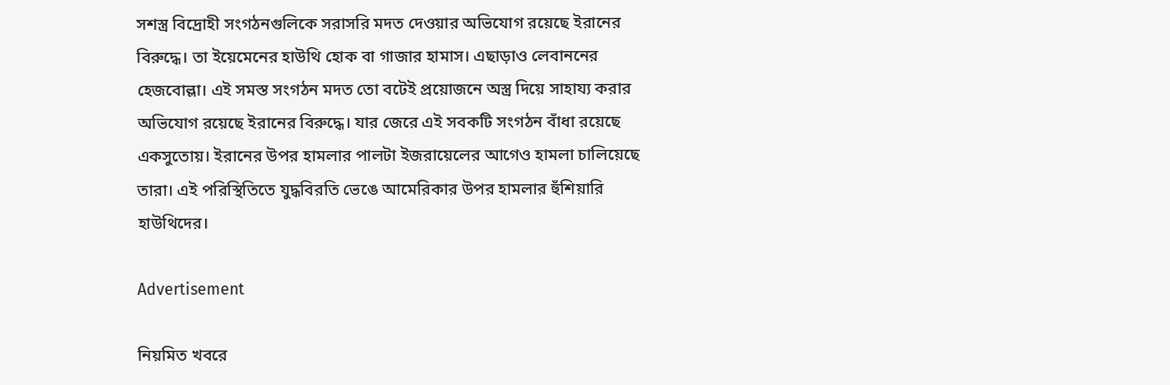সশস্ত্র বিদ্রোহী সংগঠনগুলিকে সরাসরি মদত দেওয়ার অভিযোগ রয়েছে ইরানের বিরুদ্ধে। তা ইয়েমেনের হাউথি হোক বা গাজার হামাস। এছাড়াও লেবাননের হেজবোল্লা। এই সমস্ত সংগঠন মদত তো বটেই প্রয়োজনে অস্ত্র দিয়ে সাহায্য করার অভিযোগ রয়েছে ইরানের বিরুদ্ধে। যার জেরে এই সবকটি সংগঠন বাঁধা রয়েছে একসুতোয়। ইরানের উপর হামলার পালটা ইজরায়েলের আগেও হামলা চালিয়েছে তারা। এই পরিস্থিতিতে যুদ্ধবিরতি ভেঙে আমেরিকার উপর হামলার হুঁশিয়ারি হাউথিদের।

Advertisement

নিয়মিত খবরে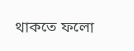থাকতে ফলো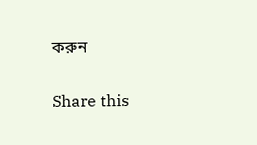করুন

Share this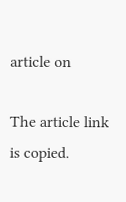article on

The article link is copied.